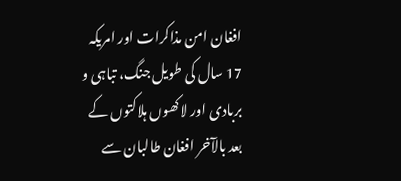افغان امن مذاکرات اور امریکہ
17 سال کی طویل جنگ، تباہی و بربادی اور لاکھوں ہلاکتوں کے بعد بالآخر افغان طالبان سے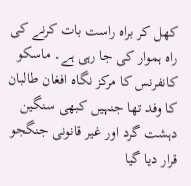کھل کر براہ راست بات کرنے کی راہ ہموار کی جا رہی ہے۔ ماسکو کانفرنس کا مرکز نگاہ افغان طالبان کا وفد تھا جنہیں کبھی سنگین دہشت گرد اور غیر قانونی جنگجو قرار دیا گیا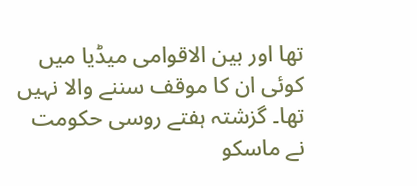تھا اور بین الاقوامی میڈیا میں کوئی ان کا موقف سننے والا نہیں تھا۔ گزشتہ ہفتے روسی حکومت نے ماسکو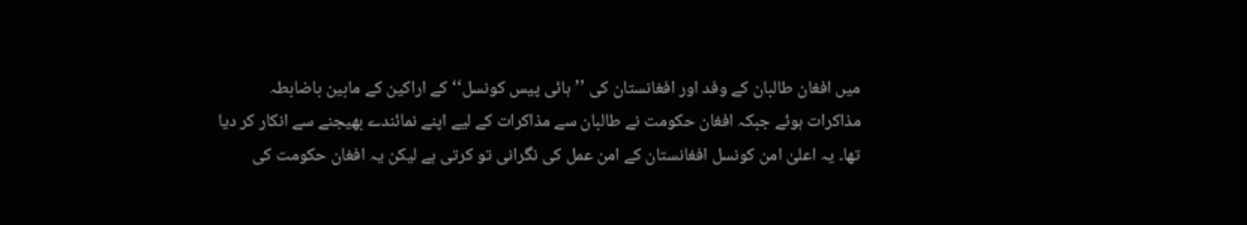میں افغان طالبان کے وفد اور افغانستان کی ’’ہائی پیس کونسل‘‘ کے اراکین کے مابین باضابطہ مذاکرات ہوئے جبکہ افغان حکومت نے طالبان سے مذاکرات کے لیے اپنے نمائندے بھیجنے سے انکار کر دیا تھا۔ یہ اعلیٰ امن کونسل افغانستان کے امن عمل کی نگرانی تو کرتی ہے لیکن یہ افغان حکومت کی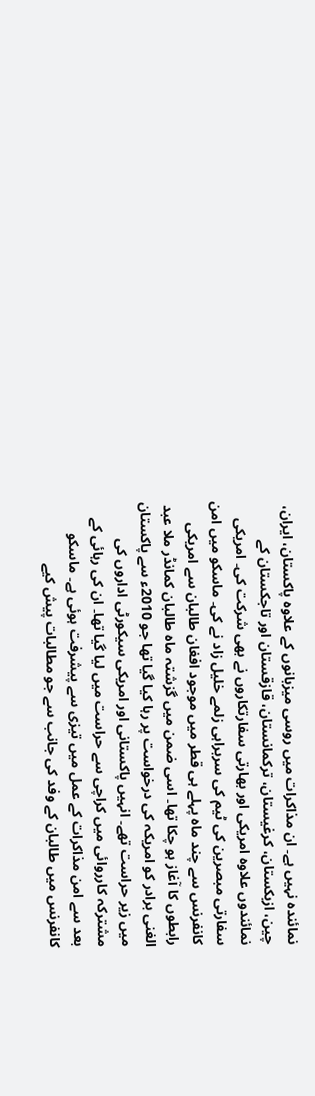نمائندہ نہیں ہے۔ ان مذاکرات میں روسی میزبانوں کے علاوہ پاکستان، ایران، چین، ازبکستان، کرغیستان، ترکمانستان، قازقستان اور تاجکستان کے نمائندوں علاوہ امریکی اور بھارتی سفارتکاروں نے بھی شرکت کی۔ امریکی سفارتی مبصرین کی ٹیم کی سربراہی زلمے خلیل زاد نے کی۔ ماسکو میں امن کانفرنس سے چند ماہ پہلے ہی قطر میں موجود افغان طالبان سے امریکی رابطوں کا آغاز ہو چکا تھا۔ اسی ضمن میں گزشتہ ماہ طالبان کمانڈر ملا عبد الغنی برادر کو امریکہ کی درخواست پر رہا کیا گیا تھا جو 2010ء سے پاکستان میں زیر حراست تھے۔ انہیں پاکستانی اور امریکی سیکورٹی اداروں کی مشترکہ کارروائی میں کراچی سے حراست میں لیا گیا تھا۔ ان کی رہائی کے بعد سے امن مذاکرات کے عمل میں تیزی سے پیشرفت ہوئی ہے۔ ماسکو کانفرنس میں طالبان کے وفد کی جانب سے جو مطالبات پیش کیے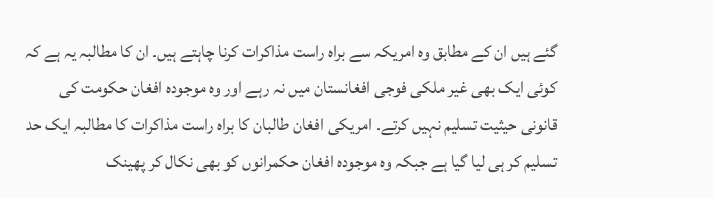گئے ہیں ان کے مطابق وہ امریکہ سے براہ راست مذاکرات کرنا چاہتے ہیں۔ ان کا مطالبہ یہ ہے کہ کوئی ایک بھی غیر ملکی فوجی افغانستان میں نہ رہے اور وہ موجودہ افغان حکومت کی قانونی حیثیت تسلیم نہیں کرتے۔ امریکی افغان طالبان کا براہ راست مذاکرات کا مطالبہ ایک حد تسلیم کر ہی لیا گیا ہے جبکہ وہ موجودہ افغان حکمرانوں کو بھی نکال کر پھینک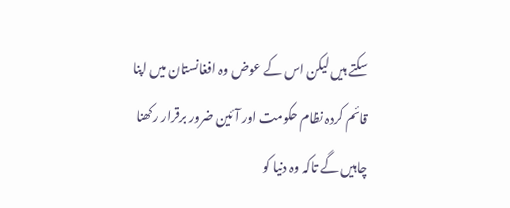سکتے ہیں لیکن اس کے عوض وہ افغانستان میں اپنا قائم کردہ نظام حکومت اور آئین ضرور برقرار رکھنا چاہیں گے تاکہ وہ دنیا کو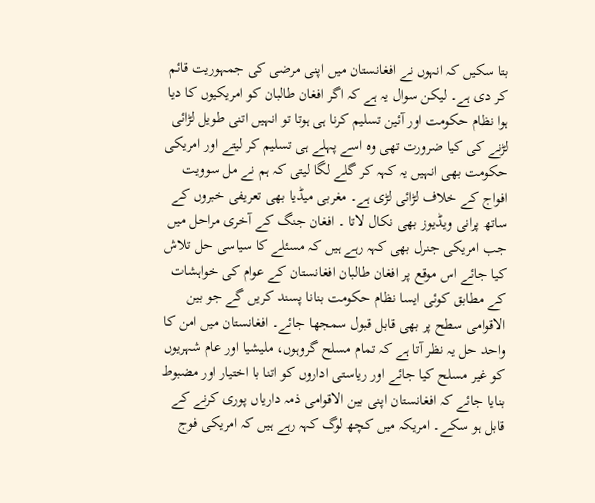بتا سکیں کہ انہوں نے افغانستان میں اپنی مرضی کی جمہوریت قائم کر دی ہے۔ لیکن سوال یہ ہے کہ اگر افغان طالبان کو امریکیوں کا دیا ہوا نظام حکومت اور آئین تسلیم کرنا ہی ہوتا تو انہیں اتنی طویل لڑائی لڑنے کی کیا ضرورت تھی وہ اسے پہلے ہی تسلیم کر لیتے اور امریکی حکومت بھی انہیں یہ کہہ کر گلے لگا لیتی کہ ہم نے مل سوویت افواج کے خلاف لڑائی لڑی ہے۔ مغربی میڈیا بھی تعریفی خبروں کے ساتھ پرانی ویڈیوز بھی نکال لاتا ۔ افغان جنگ کے آخری مراحل میں جب امریکی جنرل بھی کہہ رہے ہیں کہ مسئلے کا سیاسی حل تلاش کیا جائے اس موقع پر افغان طالبان افغانستان کے عوام کی خواہشات کے مطابق کوئی ایسا نظام حکومت بنانا پسند کریں گے جو بین الاقوامی سطح پر بھی قابل قبول سمجھا جائے۔ افغانستان میں امن کا واحد حل یہ نظر آتا ہے کہ تمام مسلح گروہوں، ملیشیا اور عام شہریوں کو غیر مسلح کیا جائے اور ریاستی اداروں کو اتنا با اختیار اور مضبوط بنایا جائے کہ افغانستان اپنی بین الاقوامی ذمہ داریاں پوری کرنے کے قابل ہو سکے۔ امریکہ میں کچھ لوگ کہہ رہے ہیں کہ امریکی فوج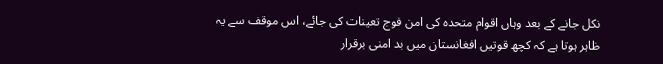نکل جانے کے بعد وہاں اقوام متحدہ کی امن فوج تعینات کی جائے، اس موقف سے یہ ظاہر ہوتا ہے کہ کچھ قوتیں افغانستان میں بد امنی برقرار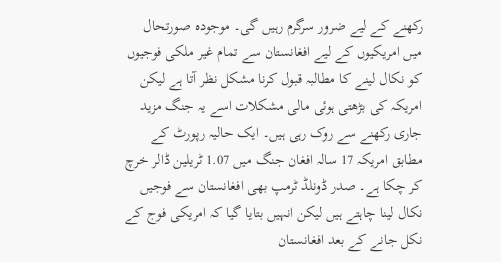رکھنے کے لیے ضرور سرگرم رہیں گی۔ موجودہ صورتحال میں امریکیوں کے لیے افغانستان سے تمام غیر ملکی فوجیوں کو نکال لینے کا مطالبہ قبول کرنا مشکل نظر آتا ہے لیکن امریکہ کی بڑھتی ہوئی مالی مشکلات اسے یہ جنگ مزید جاری رکھنے سے روک رہی ہیں۔ ایک حالیہ رپورٹ کے مطابق امریکہ 17 سالہ افغان جنگ میں 1.07 ٹریلین ڈالر خرچ کر چکا ہے۔ صدر ڈونلڈ ٹرمپ بھی افغانستان سے فوجیں نکال لینا چاہتے ہیں لیکن انہیں بتایا گیا کہ امریکی فوج کے نکل جانے کے بعد افغانستان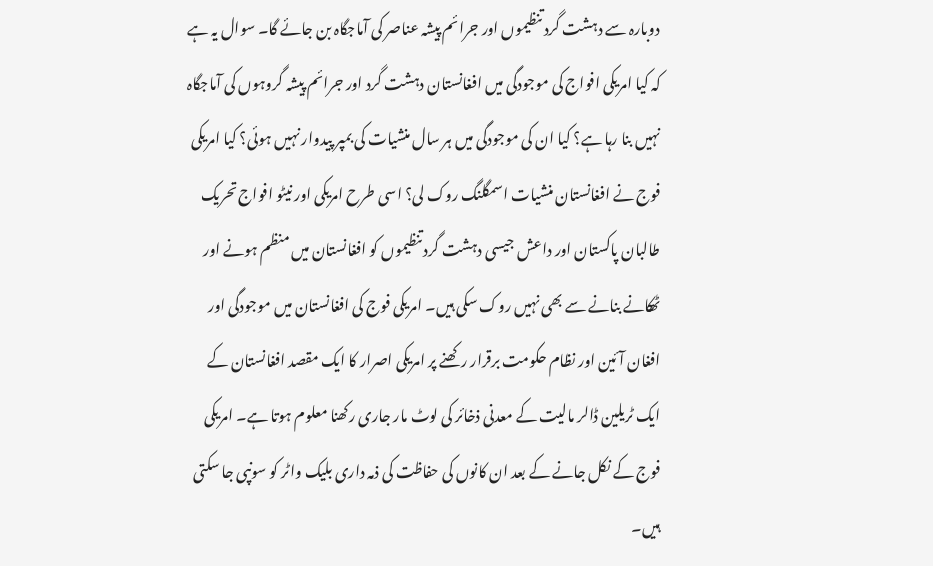دوبارہ سے دہشت گرد تنظیموں اور جرائم پیشہ عناصر کی آماجگاہ بن جائے گا۔ سوال یہ ہے کہ کیا امریکی افواج کی موجودگی میں افغانستان دہشت گرد اور جرائم پیشہ گروہوں کی آماجگاہ نہیں بنا رہا ہے؟ کیا ان کی موجودگی میں ہر سال منشیات کی بمپر پیدوار نہیں ہوئی؟ کیا امریکی فوج نے افغانستان منشیات اسمگلنگ روک لی؟ اسی طرح امریکی اور نیٹو افواج تحریک طالبان پاکستان اور داعش جیسی دہشت گرد تنظیموں کو افغانستان میں منظم ہونے اور ٹھکانے بنانے سے بھی نہیں روک سکی ہیں۔ امریکی فوج کی افغانستان میں موجودگی اور افغان آئین اور نظام حکومت برقرار رکھنے پر امریکی اصرار کا ایک مقصد افغانستان کے ایک ٹریلین ڈالر مالیت کے معدنی ذخائر کی لوٹ مار جاری رکھنا معلوم ہوتا ہے۔ امریکی فوج کے نکل جانے کے بعد ان کانوں کی حفاظت کی ذمہ داری بلیک واٹر کو سونپی جا سکتی ہیں۔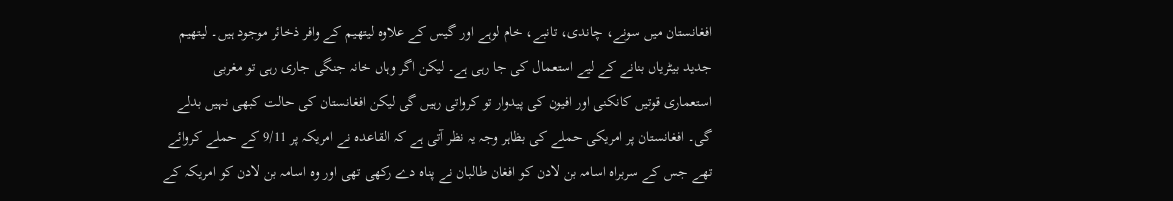افغانستان میں سونے، چاندی، تانبے، خام لوہے اور گیس کے علاوہ لیتھیم کے وافر ذخائر موجود ہیں۔ لیتھیم جدید بیٹریاں بنانے کے لیے استعمال کی جا رہی ہے۔ لیکن اگر وہاں خانہ جنگی جاری رہی تو مغربی استعماری قوتیں کانکنی اور افیون کی پیدوار تو کرواتی رہیں گی لیکن افغانستان کی حالت کبھی نہیں بدلے گی۔ افغانستان پر امریکی حملے کی بظاہر وجہ یہ نظر آتی ہے کہ القاعدہ نے امریکہ پر 9/11 کے حملے کروائے تھے جس کے سربراہ اسامہ بن لادن کو افغان طالبان نے پناہ دے رکھی تھی اور وہ اسامہ بن لادن کو امریکہ کے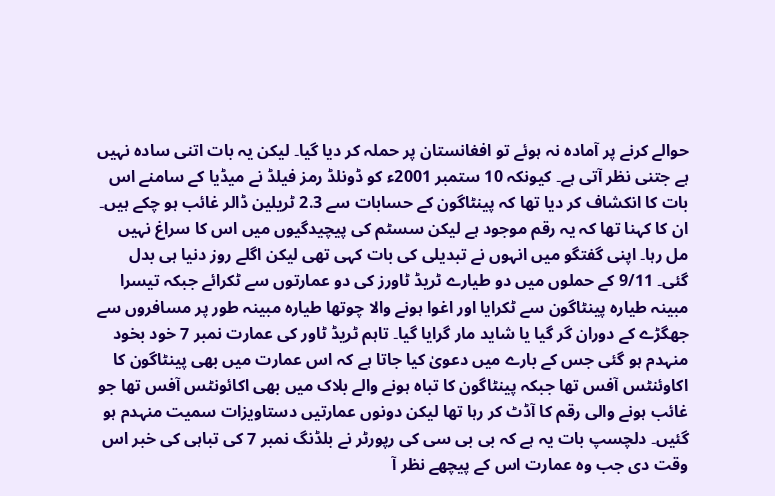حوالے کرنے پر آمادہ نہ ہوئے تو افغانستان پر حملہ کر دیا گیا۔ لیکن یہ بات اتنی سادہ نہیں ہے جتنی نظر آتی ہے۔ کیونکہ 10 ستمبر 2001ء کو ڈونلڈ رمز فیلڈ نے میڈیا کے سامنے اس بات کا انکشاف کر دیا تھا کہ پینٹاگون کے حسابات سے 2.3 ٹریلین ڈالر غائب ہو چکے ہیں۔ ان کا کہنا تھا کہ یہ رقم موجود ہے لیکن سسٹم کی پیچیدگیوں میں اس کا سراغ نہیں مل رہا۔ اپنی گفتگو میں انہوں نے تبدیلی کی بات کہی تھی لیکن اگلے روز دنیا ہی بدل گئی۔ 9/11 کے حملوں میں دو طیارے ٹریڈ ٹاورز کی دو عمارتوں سے ٹکرائے جبکہ تیسرا مبینہ طیارہ پینٹاگون سے ٹکرایا اور اغوا ہونے والا چوتھا طیارہ مبینہ طور پر مسافروں سے جھگڑے کے دوران گر گیا یا شاید مار گرایا گیا۔ تاہم ٹریڈ ٹاور کی عمارت نمبر 7 خود بخود منہدم ہو گئی جس کے بارے میں دعویٰ کیا جاتا ہے کہ اس عمارت میں بھی پینٹاگون کا اکاوئنٹس آفس تھا جبکہ پینٹاگون کا تباہ ہونے والے بلاک میں بھی اکائونٹس آفس تھا جو غائب ہونے والی رقم کا آڈٹ کر رہا تھا لیکن دونوں عمارتیں دستاویزات سمیت منہدم ہو گئیں۔ دلچسپ بات یہ ہے کہ بی بی سی کی رپورٹر نے بلڈنگ نمبر 7 کی تباہی کی خبر اس وقت دی جب وہ عمارت اس کے پیچھے نظر آ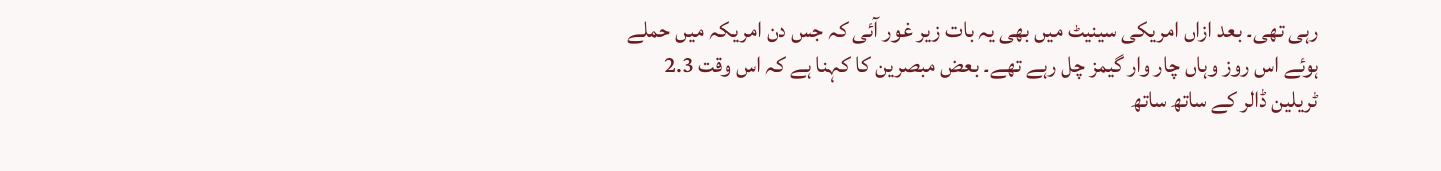رہی تھی۔ بعد ازاں امریکی سینیٹ میں بھی یہ بات زیر غور آئی کہ جس دن امریکہ میں حملے ہوئے اس روز وہاں چار وار گیمز چل رہے تھے۔ بعض مبصرین کا کہنا ہے کہ اس وقت 2.3 ٹریلین ڈالر کے ساتھ ساتھ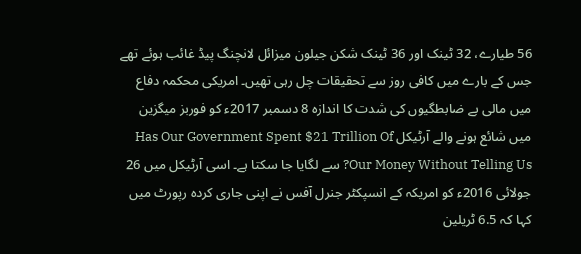56 طیارے، 32 ٹینک اور 36 ٹینک شکن جیلون میزائل لانچنگ پیڈ غائب ہوئے تھے جس کے بارے میں کافی روز سے تحقیقات چل رہی تھیں۔ امریکی محکمہ دفاع میں مالی بے ضابطگیوں کی شدت کا اندازہ 8 دسمبر 2017ء کو فوربز میگزین میں شائع ہونے والے آرٹیکل Has Our Government Spent $21 Trillion Of Our Money Without Telling Us? سے لگایا جا سکتا ہے۔ اسی آرٹیکل میں 26 جولائی 2016ء کو امریکہ کے انسپکٹر جنرل آفس نے اپنی جاری کردہ رپورٹ میں کہا کہ 6.5 ٹریلین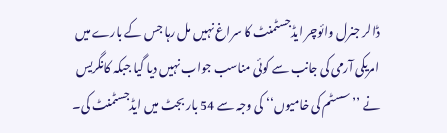ڈالر جنرل وائوچر ایڈجسٹمنٹ کا سراغ نہیں مل رہا جس کے بارے میں امریکی آرمی کی جانب سے کوئی مناسب جواب نہیں دیا گیا جبکہ کانگریس نے ’’سسٹم کی خامیوں‘‘ کی وجہ سے 54 بار بجٹ میں ایڈجسٹمنٹ کی۔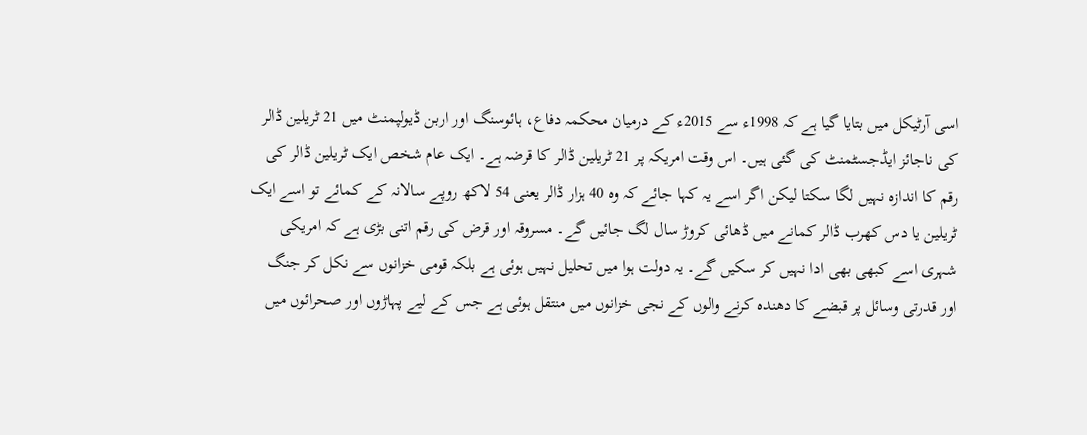اسی آرٹیکل میں بتایا گیا ہے کہ 1998ء سے 2015ء کے درمیان محکمہ دفاع، ہائوسنگ اور اربن ڈیولپمنٹ میں 21 ٹریلین ڈالر کی ناجائز ایڈجسٹمنٹ کی گئی ہیں۔ اس وقت امریکہ پر 21 ٹریلین ڈالر کا قرضہ ہے۔ ایک عام شخص ایک ٹریلین ڈالر کی رقم کا اندازہ نہیں لگا سکتا لیکن اگر اسے یہ کہا جائے کہ وہ 40 ہزار ڈالر یعنی 54 لاکھ روپے سالانہ کے کمائے تو اسے ایک ٹریلین یا دس کھرب ڈالر کمانے میں ڈھائی کروڑ سال لگ جائیں گے۔ مسروقہ اور قرض کی رقم اتنی بڑی ہے کہ امریکی شہری اسے کبھی بھی ادا نہیں کر سکیں گے۔ یہ دولت ہوا میں تحلیل نہیں ہوئی ہے بلکہ قومی خزانوں سے نکل کر جنگ اور قدرتی وسائل پر قبضے کا دھندہ کرنے والوں کے نجی خزانوں میں منتقل ہوئی ہے جس کے لیے پہاڑوں اور صحرائوں میں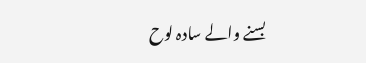بسنے والے سادہ لوح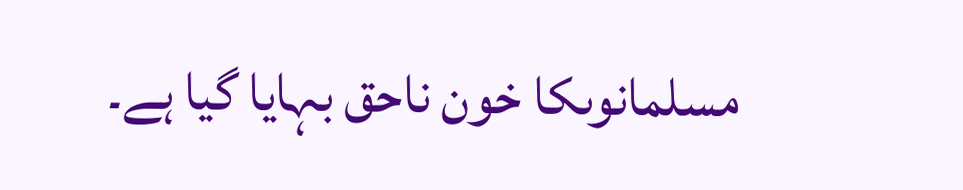مسلمانوںکا خون ناحق بہایا گیا ہے۔